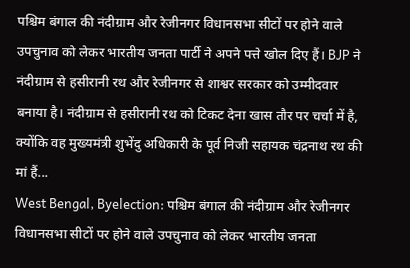पश्चिम बंगाल की नंदीग्राम और रेजीनगर विधानसभा सीटों पर होने वाले उपचुनाव को लेकर भारतीय जनता पार्टी ने अपने पत्ते खोल दिए हैं। BJP ने नंदीग्राम से हसीरानी रथ और रेजीनगर से शाश्वर सरकार को उम्मीदवार बनाया है। नंदीग्राम से हसीरानी रथ को टिकट देना खास तौर पर चर्चा में है, क्योंकि वह मुख्यमंत्री शुभेंदु अधिकारी के पूर्व निजी सहायक चंद्रनाथ रथ की मां हैं...
West Bengal, Byelection: पश्चिम बंगाल की नंदीग्राम और रेजीनगर विधानसभा सीटों पर होने वाले उपचुनाव को लेकर भारतीय जनता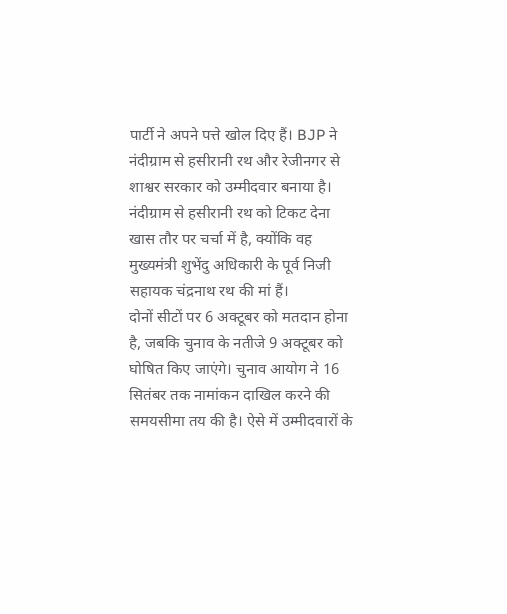पार्टी ने अपने पत्ते खोल दिए हैं। BJP ने नंदीग्राम से हसीरानी रथ और रेजीनगर से शाश्वर सरकार को उम्मीदवार बनाया है। नंदीग्राम से हसीरानी रथ को टिकट देना खास तौर पर चर्चा में है, क्योंकि वह मुख्यमंत्री शुभेंदु अधिकारी के पूर्व निजी सहायक चंद्रनाथ रथ की मां हैं।
दोनों सीटों पर 6 अक्टूबर को मतदान होना है, जबकि चुनाव के नतीजे 9 अक्टूबर को घोषित किए जाएंगे। चुनाव आयोग ने 16 सितंबर तक नामांकन दाखिल करने की समयसीमा तय की है। ऐसे में उम्मीदवारों के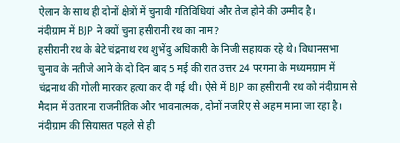ऐलान के साथ ही दोनों क्षेत्रों में चुनावी गतिविधियां और तेज होने की उम्मीद है।
नंदीग्राम में BJP ने क्यों चुना हसीरानी रथ का नाम?
हसीरानी रथ के बेटे चंद्रनाथ रथ शुभेंदु अधिकारी के निजी सहायक रहे थे। विधानसभा चुनाव के नतीजे आने के दो दिन बाद 5 मई की रात उत्तर 24 परगना के मध्यमग्राम में चंद्रनाथ की गोली मारकर हत्या कर दी गई थी। ऐसे में BJP का हसीरानी रथ को नंदीग्राम से मैदान में उतारना राजनीतिक और भावनात्मक, दोनों नजरिए से अहम माना जा रहा है।
नंदीग्राम की सियासत पहले से ही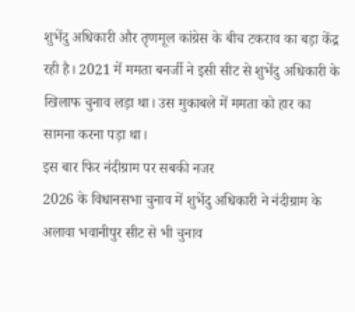शुभेंदु अधिकारी और तृणमूल कांग्रेस के बीच टकराव का बड़ा केंद्र रही है। 2021 में ममता बनर्जी ने इसी सीट से शुभेंदु अधिकारी के खिलाफ चुनाव लड़ा था। उस मुकाबले में ममता को हार का सामना करना पड़ा था।
इस बार फिर नंदीग्राम पर सबकी नजर
2026 के विधानसभा चुनाव में शुभेंदु अधिकारी ने नंदीग्राम के अलावा भवानीपुर सीट से भी चुनाव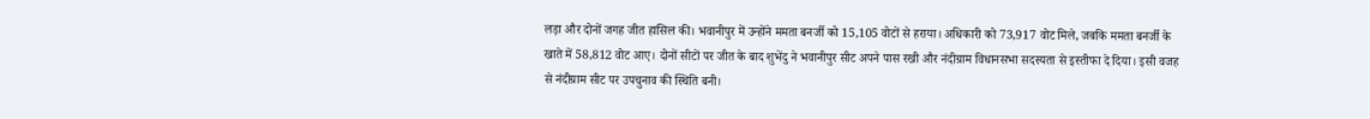लड़ा और दोनों जगह जीत हासिल की। भवानीपुर में उन्होंने ममता बनर्जी को 15,105 वोटों से हराया। अधिकारी को 73,917 वोट मिले, जबकि ममता बनर्जी के खाते में 58,812 वोट आए। दोनों सीटों पर जीत के बाद शुभेंदु ने भवानीपुर सीट अपने पास रखी और नंदीग्राम विधानसभा सदस्यता से इस्तीफा दे दिया। इसी वजह से नंदीग्राम सीट पर उपचुनाव की स्थिति बनी।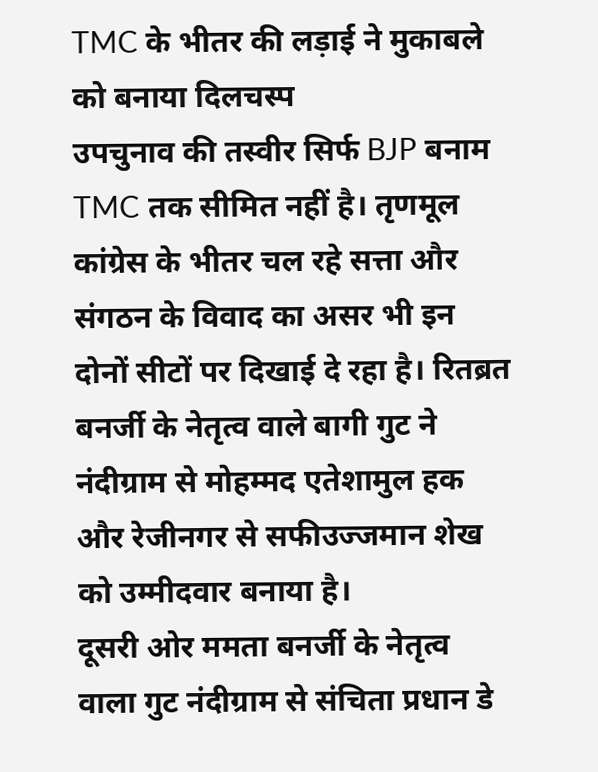TMC के भीतर की लड़ाई ने मुकाबले को बनाया दिलचस्प
उपचुनाव की तस्वीर सिर्फ BJP बनाम TMC तक सीमित नहीं है। तृणमूल कांग्रेस के भीतर चल रहे सत्ता और संगठन के विवाद का असर भी इन दोनों सीटों पर दिखाई दे रहा है। रितब्रत बनर्जी के नेतृत्व वाले बागी गुट ने नंदीग्राम से मोहम्मद एतेशामुल हक और रेजीनगर से सफीउज्जमान शेख को उम्मीदवार बनाया है।
दूसरी ओर ममता बनर्जी के नेतृत्व वाला गुट नंदीग्राम से संचिता प्रधान डे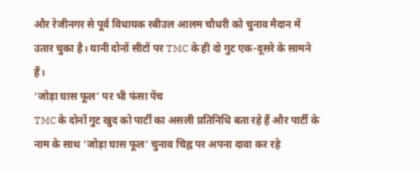और रेजीनगर से पूर्व विधायक रबीउल आलम चौधरी को चुनाव मैदान में उतार चुका है। यानी दोनों सीटों पर TMC के ही दो गुट एक-दूसरे के सामने हैं।
‘जोड़ा घास फूल’ पर भी फंसा पेंच
TMC के दोनों गुट खुद को पार्टी का असली प्रतिनिधि बता रहे हैं और पार्टी के नाम के साथ ‘जोड़ा घास फूल’ चुनाव चिह्न पर अपना दावा कर रहे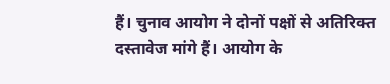हैं। चुनाव आयोग ने दोनों पक्षों से अतिरिक्त दस्तावेज मांगे हैं। आयोग के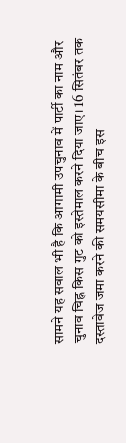सामने यह सवाल भी है कि आगामी उपचुनाव में पार्टी का नाम और चुनाव चिह्न किस गुट को इस्तेमाल करने दिया जाए। 16 सितंबर तक दस्तावेज जमा करने की समयसीमा के बीच इस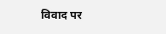विवाद पर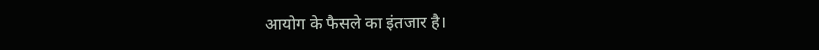आयोग के फैसले का इंतजार है।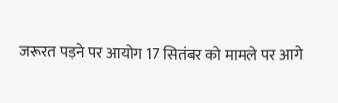जरूरत पड़ने पर आयोग 17 सितंबर को मामले पर आगे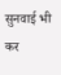सुनवाई भी कर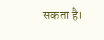सकता है।